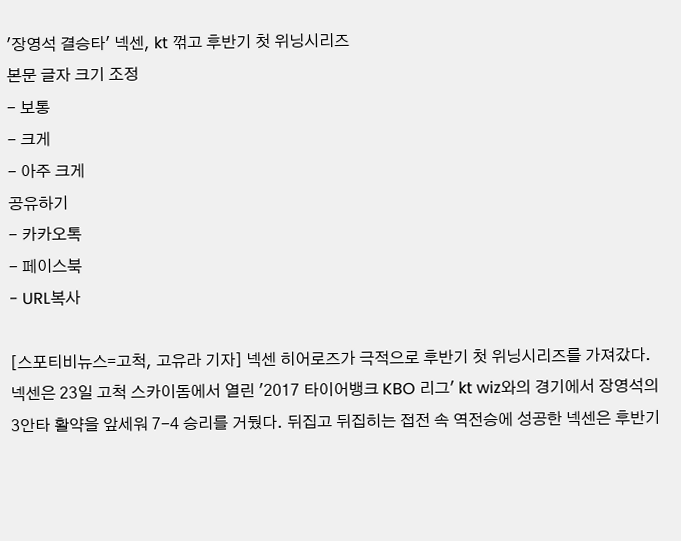'장영석 결승타' 넥센, kt 꺾고 후반기 첫 위닝시리즈
본문 글자 크기 조정
- 보통
- 크게
- 아주 크게
공유하기
- 카카오톡
- 페이스북
- URL복사

[스포티비뉴스=고척, 고유라 기자] 넥센 히어로즈가 극적으로 후반기 첫 위닝시리즈를 가져갔다.
넥센은 23일 고척 스카이돔에서 열린 '2017 타이어뱅크 KBO 리그' kt wiz와의 경기에서 장영석의 3안타 활약을 앞세워 7-4 승리를 거뒀다. 뒤집고 뒤집히는 접전 속 역전승에 성공한 넥센은 후반기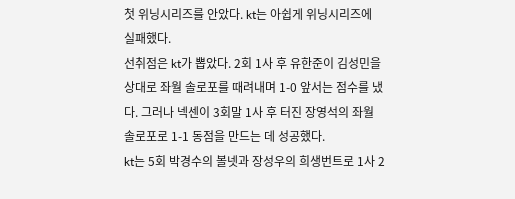첫 위닝시리즈를 안았다. kt는 아쉽게 위닝시리즈에 실패했다.
선취점은 kt가 뽑았다. 2회 1사 후 유한준이 김성민을 상대로 좌월 솔로포를 때려내며 1-0 앞서는 점수를 냈다. 그러나 넥센이 3회말 1사 후 터진 장영석의 좌월 솔로포로 1-1 동점을 만드는 데 성공했다.
kt는 5회 박경수의 볼넷과 장성우의 희생번트로 1사 2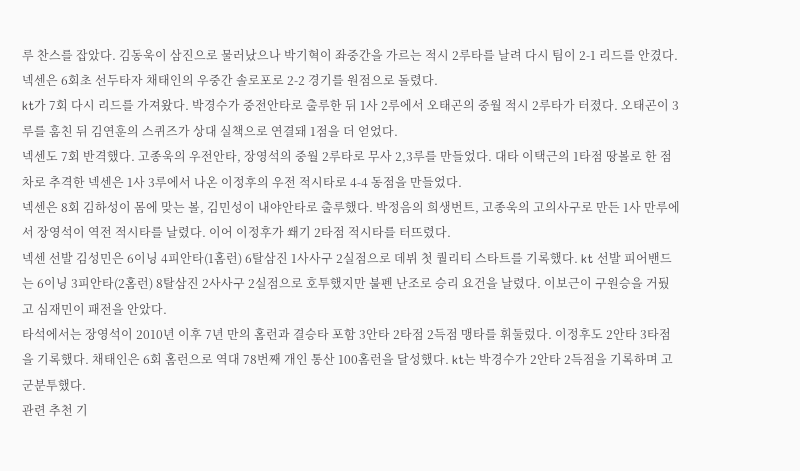루 찬스를 잡았다. 김동욱이 삼진으로 물러났으나 박기혁이 좌중간을 가르는 적시 2루타를 날려 다시 팀이 2-1 리드를 안겼다. 넥센은 6회초 선두타자 채태인의 우중간 솔로포로 2-2 경기를 원점으로 돌렸다.
kt가 7회 다시 리드를 가져왔다. 박경수가 중전안타로 출루한 뒤 1사 2루에서 오태곤의 중월 적시 2루타가 터졌다. 오태곤이 3루를 훔친 뒤 김연훈의 스퀴즈가 상대 실책으로 연결돼 1점을 더 얻었다.
넥센도 7회 반격했다. 고종욱의 우전안타, 장영석의 중월 2루타로 무사 2,3루를 만들었다. 대타 이택근의 1타점 땅볼로 한 점차로 추격한 넥센은 1사 3루에서 나온 이정후의 우전 적시타로 4-4 동점을 만들었다.
넥센은 8회 김하성이 몸에 맞는 볼, 김민성이 내야안타로 출루했다. 박정음의 희생번트, 고종욱의 고의사구로 만든 1사 만루에서 장영석이 역전 적시타를 날렸다. 이어 이정후가 쐐기 2타점 적시타를 터뜨렸다.
넥센 선발 김성민은 6이닝 4피안타(1홈런) 6탈삼진 1사사구 2실점으로 데뷔 첫 퀄리티 스타트를 기록했다. kt 선발 피어밴드는 6이닝 3피안타(2홈런) 8탈삼진 2사사구 2실점으로 호투했지만 불펜 난조로 승리 요건을 날렸다. 이보근이 구원승을 거뒀고 심재민이 패전을 안았다.
타석에서는 장영석이 2010년 이후 7년 만의 홈런과 결승타 포함 3안타 2타점 2득점 맹타를 휘둘렀다. 이정후도 2안타 3타점을 기록했다. 채태인은 6회 홈런으로 역대 78번째 개인 통산 100홈런을 달성했다. kt는 박경수가 2안타 2득점을 기록하며 고군분투했다.
관련 추천 기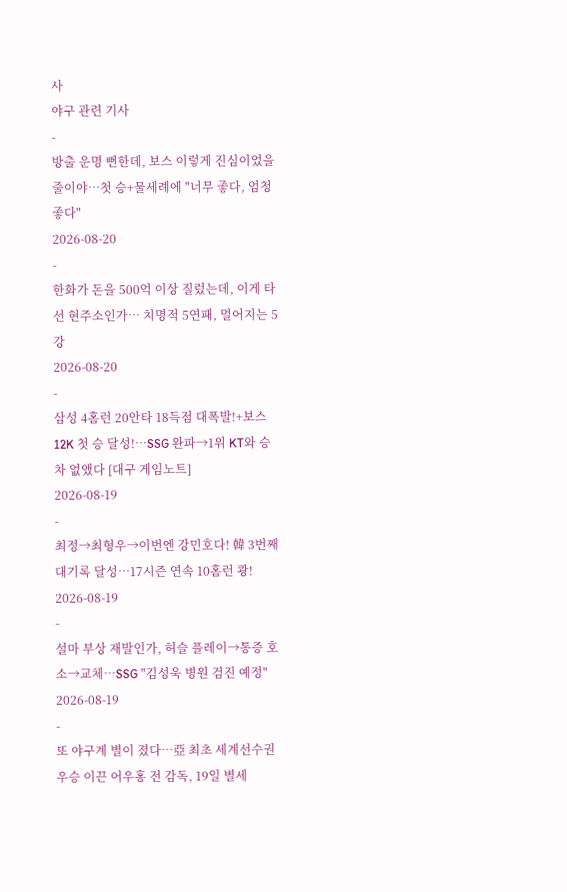사
야구 관련 기사
-
방출 운명 뻔한데, 보스 이렇게 진심이었을 줄이야…첫 승+물세례에 "너무 좋다, 엄청 좋다"
2026-08-20
-
한화가 돈을 500억 이상 질렀는데, 이게 타선 현주소인가… 치명적 5연패, 멀어지는 5강
2026-08-20
-
삼성 4홈런 20안타 18득점 대폭발!+보스 12K 첫 승 달성!…SSG 완파→1위 KT와 승차 없앴다 [대구 게임노트]
2026-08-19
-
최정→최형우→이번엔 강민호다! 韓 3번째 대기록 달성…17시즌 연속 10홈런 쾅!
2026-08-19
-
설마 부상 재발인가, 허슬 플레이→통증 호소→교체…SSG "김성욱 병원 검진 예정"
2026-08-19
-
또 야구계 별이 졌다…亞 최초 세계선수권 우승 이끈 어우홍 전 감독, 19일 별세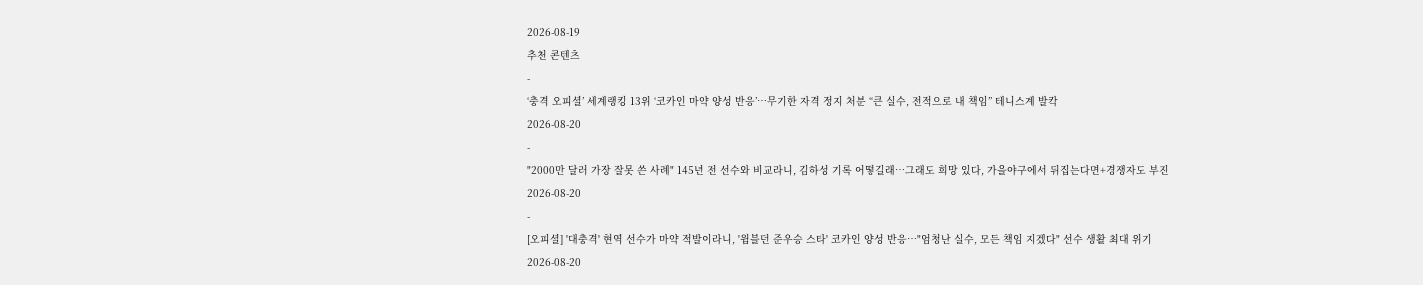2026-08-19
추천 콘텐츠
-
‘충격 오피셜’ 세계랭킹 13위 ‘코카인 마약 양성 반응’…무기한 자격 정지 처분 “큰 실수, 전적으로 내 책임” 테니스계 발칵
2026-08-20
-
"2000만 달러 가장 잘못 쓴 사례" 145년 전 선수와 비교라니, 김하성 기록 어떻길래…그래도 희망 있다, 가을야구에서 뒤집는다면+경쟁자도 부진
2026-08-20
-
[오피셜] '대충격' 현역 선수가 마약 적발이라니, '윔블던 준우승 스타' 코카인 양성 반응…"엄청난 실수, 모든 책임 지겠다" 선수 생활 최대 위기
2026-08-20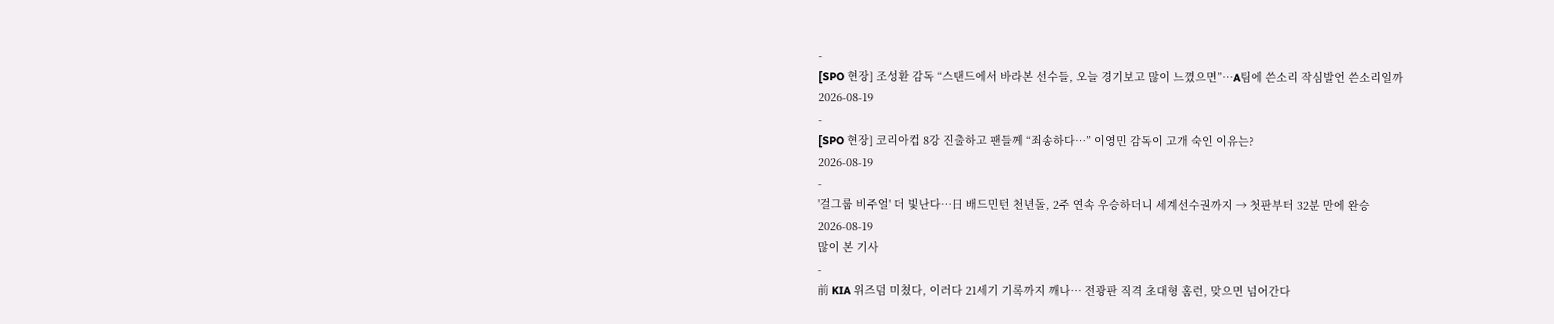-
[SPO 현장] 조성환 감독 “스탠드에서 바라본 선수들, 오늘 경기보고 많이 느꼈으면”…A팀에 쓴소리 작심발언 쓴소리일까
2026-08-19
-
[SPO 현장] 코리아컵 8강 진출하고 팬들께 “죄송하다…” 이영민 감독이 고개 숙인 이유는?
2026-08-19
-
'걸그룹 비주얼' 더 빛난다…日 배드민턴 천년돌, 2주 연속 우승하더니 세계선수권까지 → 첫판부터 32분 만에 완승
2026-08-19
많이 본 기사
-
前 KIA 위즈덤 미쳤다, 이러다 21세기 기록까지 깨나… 전광판 직격 초대형 홈런, 맞으면 넘어간다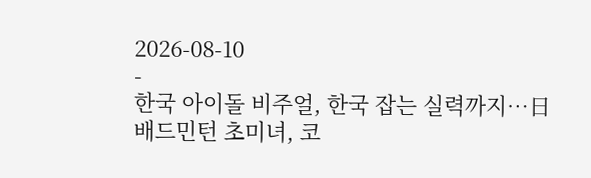2026-08-10
-
한국 아이돌 비주얼, 한국 잡는 실력까지…日 배드민턴 초미녀, 코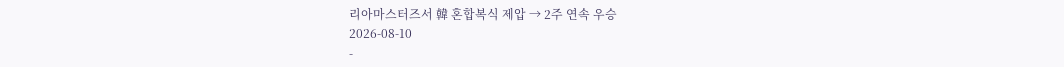리아마스터즈서 韓 혼합복식 제압 → 2주 연속 우승
2026-08-10
-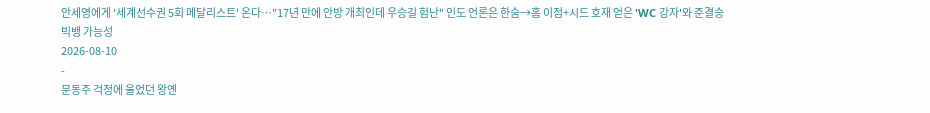안세영에게 '세계선수권 5회 메달리스트' 온다…"17년 만에 안방 개최인데 우승길 험난" 인도 언론은 한숨→홈 이점+시드 호재 얻은 'WC 강자'와 준결승 빅뱅 가능성
2026-08-10
-
문동주 걱정에 울었던 왕옌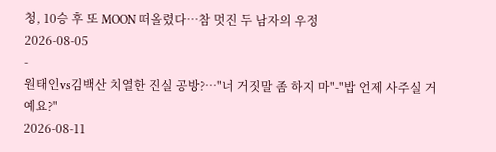청, 10승 후 또 MOON 떠올렸다…참 멋진 두 남자의 우정
2026-08-05
-
원태인vs김백산 치열한 진실 공방?…"너 거짓말 좀 하지 마"-"밥 언제 사주실 거예요?"
2026-08-11